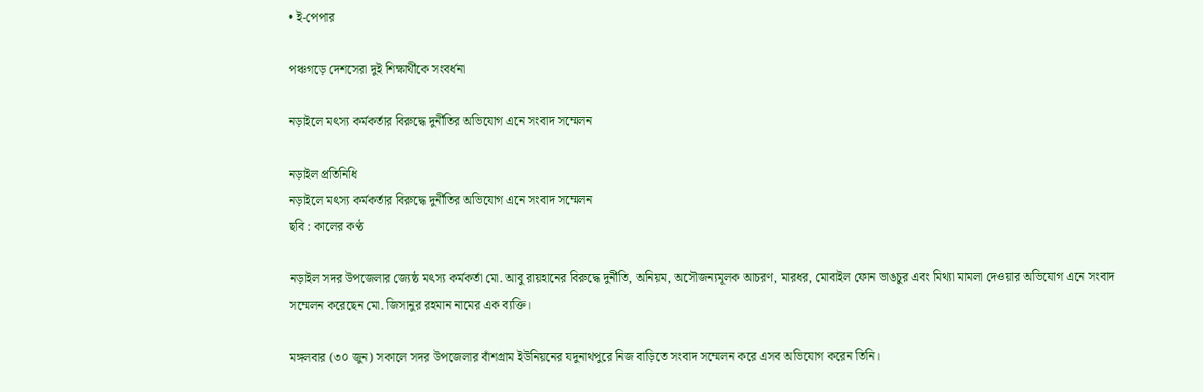• ই-পেপার

পঞ্চগড়ে দেশসেরা দুই শিক্ষার্থীকে সংবর্ধনা

নড়াইলে মৎস্য কর্মকর্তার বিরুদ্ধে দুর্নীতির অভিযোগ এনে সংবাদ সম্মেলন

নড়াইল প্রতিনিধি
নড়াইলে মৎস্য কর্মকর্তার বিরুদ্ধে দুর্নীতির অভিযোগ এনে সংবাদ সম্মেলন
ছবি : কালের কণ্ঠ

নড়াইল সদর উপজেলার জ্যেষ্ঠ মৎস্য কর্মকর্তা মো. আবু রায়হানের বিরুদ্ধে দুর্নীতি, অনিয়ম, অসৌজন্যমূলক আচরণ, মারধর, মোবাইল ফোন ভাঙচুর এবং মিথ্যা মামলা দেওয়ার অভিযোগ এনে সংবাদ সম্মেলন করেছেন মো. জিসানুর রহমান নামের এক ব্যক্তি।

মঙ্গলবার (৩০ জুন) সকালে সদর উপজেলার বাঁশগ্রাম ইউনিয়নের যদুনাথপুরে নিজ বাড়িতে সংবাদ সম্মেলন করে এসব অভিযোগ করেন তিনি।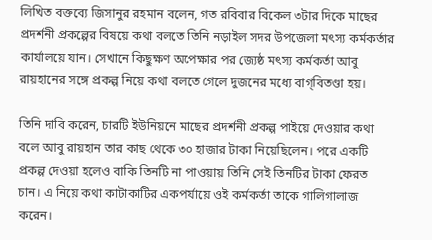লিখিত বক্তব্যে জিসানুর রহমান বলেন, গত রবিবার বিকেল ৩টার দিকে মাছের প্রদর্শনী প্রকল্পের বিষয়ে কথা বলতে তিনি নড়াইল সদর উপজেলা মৎস্য কর্মকর্তার কার্যালয়ে যান। সেখানে কিছুক্ষণ অপেক্ষার পর জ্যেষ্ঠ মৎস্য কর্মকর্তা আবু রায়হানের সঙ্গে প্রকল্প নিয়ে কথা বলতে গেলে দুজনের মধ্যে বাগ্‌বিতণ্ডা হয়।

তিনি দাবি করেন, চারটি ইউনিয়নে মাছের প্রদর্শনী প্রকল্প পাইয়ে দেওয়ার কথা বলে আবু রায়হান তার কাছ থেকে ৩০ হাজার টাকা নিয়েছিলেন। পরে একটি প্রকল্প দেওয়া হলেও বাকি তিনটি না পাওয়ায় তিনি সেই তিনটির টাকা ফেরত চান। এ নিয়ে কথা কাটাকাটির একপর্যায়ে ওই কর্মকর্তা তাকে গালিগালাজ করেন।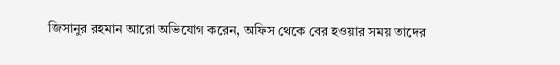জিসানুর রহমান আরো অভিযোগ করেন, অফিস থেকে বের হওয়ার সময় তাদের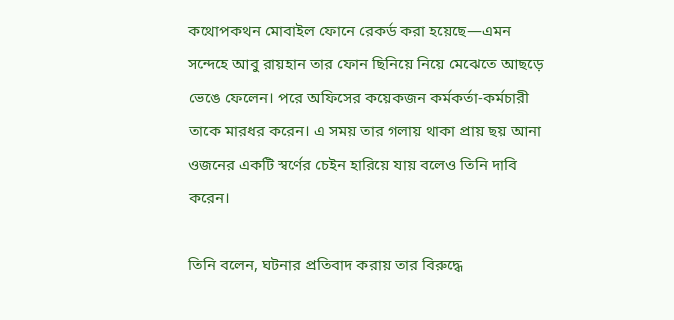কথোপকথন মোবাইল ফোনে রেকর্ড করা হয়েছে—এমন সন্দেহে আবু রায়হান তার ফোন ছিনিয়ে নিয়ে মেঝেতে আছড়ে ভেঙে ফেলেন। পরে অফিসের কয়েকজন কর্মকর্তা-কর্মচারী তাকে মারধর করেন। এ সময় তার গলায় থাকা প্রায় ছয় আনা ওজনের একটি স্বর্ণের চেইন হারিয়ে যায় বলেও তিনি দাবি করেন।

তিনি বলেন, ঘটনার প্রতিবাদ করায় তার বিরুদ্ধে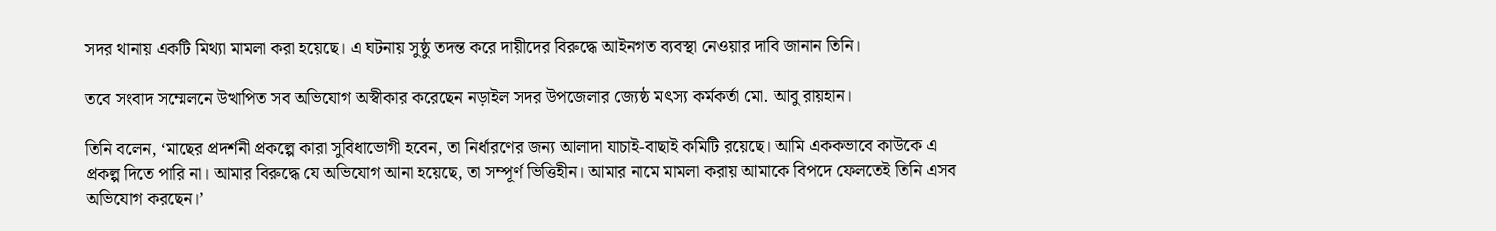সদর থানায় একটি মিথ্যা মামলা করা হয়েছে। এ ঘটনায় সুষ্ঠু তদন্ত করে দায়ীদের বিরুদ্ধে আইনগত ব্যবস্থা নেওয়ার দাবি জানান তিনি।

তবে সংবাদ সম্মেলনে উত্থাপিত সব অভিযোগ অস্বীকার করেছেন নড়াইল সদর উপজেলার জ্যেষ্ঠ মৎস্য কর্মকর্তা মো. আবু রায়হান।

তিনি বলেন, ‘মাছের প্রদর্শনী প্রকল্পে কারা সুবিধাভোগী হবেন, তা নির্ধারণের জন্য আলাদা যাচাই-বাছাই কমিটি রয়েছে। আমি এককভাবে কাউকে এ প্রকল্প দিতে পারি না। আমার বিরুদ্ধে যে অভিযোগ আনা হয়েছে, তা সম্পূর্ণ ভিত্তিহীন। আমার নামে মামলা করায় আমাকে বিপদে ফেলতেই তিনি এসব অভিযোগ করছেন।’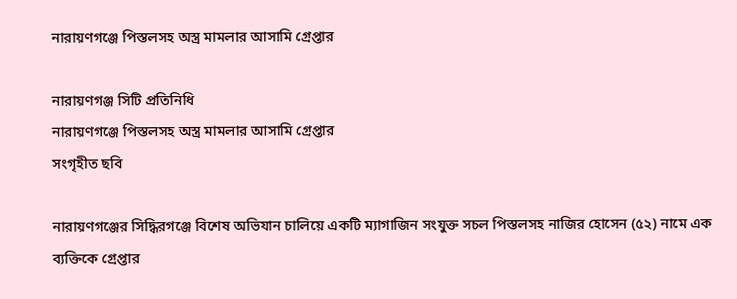নারায়ণগঞ্জে পিস্তলসহ অস্ত্র মামলার আসামি গ্রেপ্তার

নারায়ণগঞ্জ সিটি প্রতিনিধি
নারায়ণগঞ্জে পিস্তলসহ অস্ত্র মামলার আসামি গ্রেপ্তার
সংগৃহীত ছবি

নারায়ণগঞ্জের সিদ্ধিরগঞ্জে বিশেষ অভিযান চালিয়ে একটি ম্যাগাজিন সংযুক্ত সচল পিস্তলসহ নাজির হোসেন (৫২) নামে এক ব্যক্তিকে গ্রেপ্তার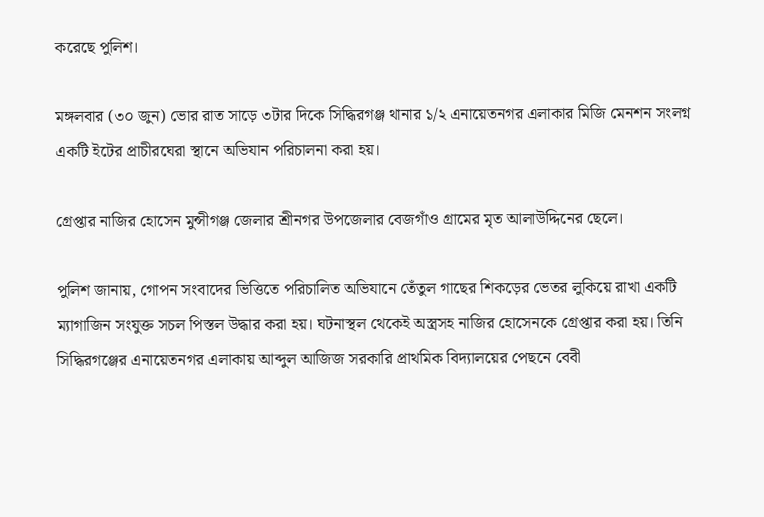করেছে পুলিশ।

মঙ্গলবার (৩০ জুন) ভোর রাত সাড়ে ৩টার দিকে সিদ্ধিরগঞ্জ থানার ১/২ এনায়েতনগর এলাকার মিজি মেনশন সংলগ্ন একটি ইটের প্রাচীরঘেরা স্থানে অভিযান পরিচালনা করা হয়।

গ্রেপ্তার নাজির হোসেন মুন্সীগঞ্জ জেলার শ্রীনগর উপজেলার বেজগাঁও গ্রামের মৃত আলাউদ্দিনের ছেলে।

পুলিশ জানায়, গোপন সংবাদের ভিত্তিতে পরিচালিত অভিযানে তেঁতুল গাছের শিকড়ের ভেতর লুকিয়ে রাখা একটি ম্যাগাজিন সংযুক্ত সচল পিস্তল উদ্ধার করা হয়। ঘটনাস্থল থেকেই অস্ত্রসহ নাজির হোসেনকে গ্রেপ্তার করা হয়। তিনি সিদ্ধিরগঞ্জের এনায়েতনগর এলাকায় আব্দুল আজিজ সরকারি প্রাথমিক বিদ্যালয়ের পেছনে বেবী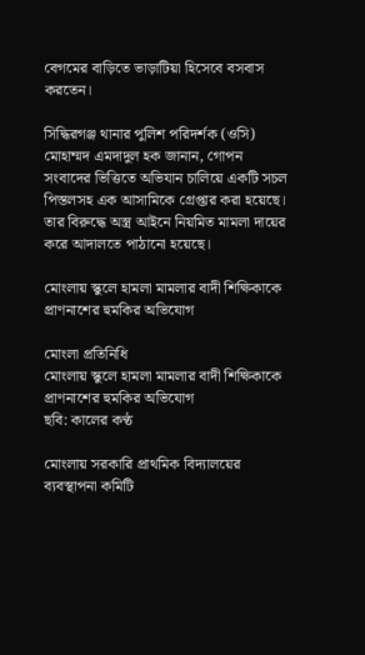বেগমের বাড়িতে ভাড়াটিয়া হিসেবে বসবাস করতেন।

সিদ্ধিরগঞ্জ থানার পুলিশ পরিদর্শক (ওসি) মোহাম্মদ এমদাদুল হক জানান, গোপন সংবাদের ভিত্তিতে অভিযান চালিয়ে একটি সচল পিস্তলসহ এক আসামিকে গ্রেপ্তার করা হয়েছে। তার বিরুদ্ধে অস্ত্র আইনে নিয়মিত মামলা দায়ের করে আদালতে পাঠানো হয়েছে।

মোংলায় স্কুলে হামলা মামলার বাদী শিক্ষিকাকে প্রাণনাশের হুমকির অভিযোগ

মোংলা প্রতিনিধি
মোংলায় স্কুলে হামলা মামলার বাদী শিক্ষিকাকে প্রাণনাশের হুমকির অভিযোগ
ছবি: কালের কণ্ঠ

মোংলায় সরকারি প্রাথমিক বিদ্যালয়ের ব্যবস্থাপনা কমিটি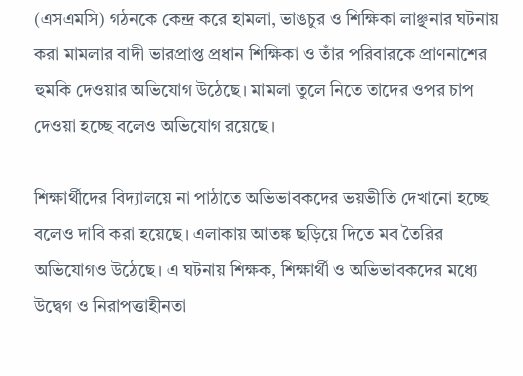(এসএমসি) গঠনকে কেন্দ্র করে হামলা, ভাঙচুর ও শিক্ষিকা লাঞ্ছনার ঘটনায় করা মামলার বাদী ভারপ্রাপ্ত প্রধান শিক্ষিকা ও তাঁর পরিবারকে প্রাণনাশের হুমকি দেওয়ার অভিযোগ উঠেছে। মামলা তুলে নিতে তাদের ওপর চাপ দেওয়া হচ্ছে বলেও অভিযোগ রয়েছে।

শিক্ষার্থীদের বিদ্যালয়ে না পাঠাতে অভিভাবকদের ভয়ভীতি দেখানো হচ্ছে বলেও দাবি করা হয়েছে। এলাকায় আতঙ্ক ছড়িয়ে দিতে মব তৈরির অভিযোগও উঠেছে। এ ঘটনায় শিক্ষক, শিক্ষার্থী ও অভিভাবকদের মধ্যে উদ্বেগ ও নিরাপত্তাহীনতা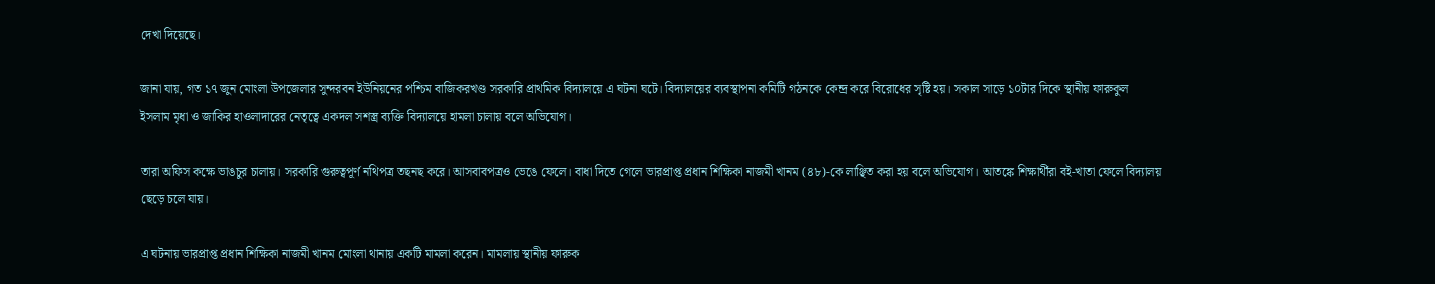দেখা দিয়েছে।

জানা যায়, গত ১৭ জুন মোংলা উপজেলার সুন্দরবন ইউনিয়নের পশ্চিম বাজিকরখণ্ড সরকারি প্রাথমিক বিদ্যালয়ে এ ঘটনা ঘটে। বিদ্যালয়ের ব্যবস্থাপনা কমিটি গঠনকে কেন্দ্র করে বিরোধের সৃষ্টি হয়। সকাল সাড়ে ১০টার দিকে স্থানীয় ফারুকুল ইসলাম মৃধা ও জাকির হাওলাদারের নেতৃত্বে একদল সশস্ত্র ব্যক্তি বিদ্যালয়ে হামলা চালায় বলে অভিযোগ।

তারা অফিস কক্ষে ভাঙচুর চালায়। সরকারি গুরুত্বপূর্ণ নথিপত্র তছনছ করে। আসবাবপত্রও ভেঙে ফেলে। বাধা দিতে গেলে ভারপ্রাপ্ত প্রধান শিক্ষিকা নাজমী খানম (৪৮)-কে লাঞ্ছিত করা হয় বলে অভিযোগ। আতঙ্কে শিক্ষার্থীরা বই-খাতা ফেলে বিদ্যালয় ছেড়ে চলে যায়।

এ ঘটনায় ভারপ্রাপ্ত প্রধান শিক্ষিকা নাজমী খানম মোংলা থানায় একটি মামলা করেন। মামলায় স্থানীয় ফারুক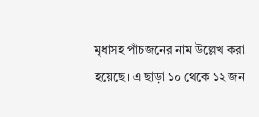মৃধাসহ পাঁচজনের নাম উল্লেখ করা হয়েছে। এ ছাড়া ১০ থেকে ১২ জন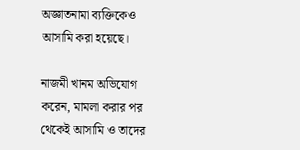অজ্ঞাতনামা ব্যক্তিকেও আসামি করা হয়েছে।

নাজমী খানম অভিযোগ করেন, মামলা করার পর থেকেই আসামি ও তাদের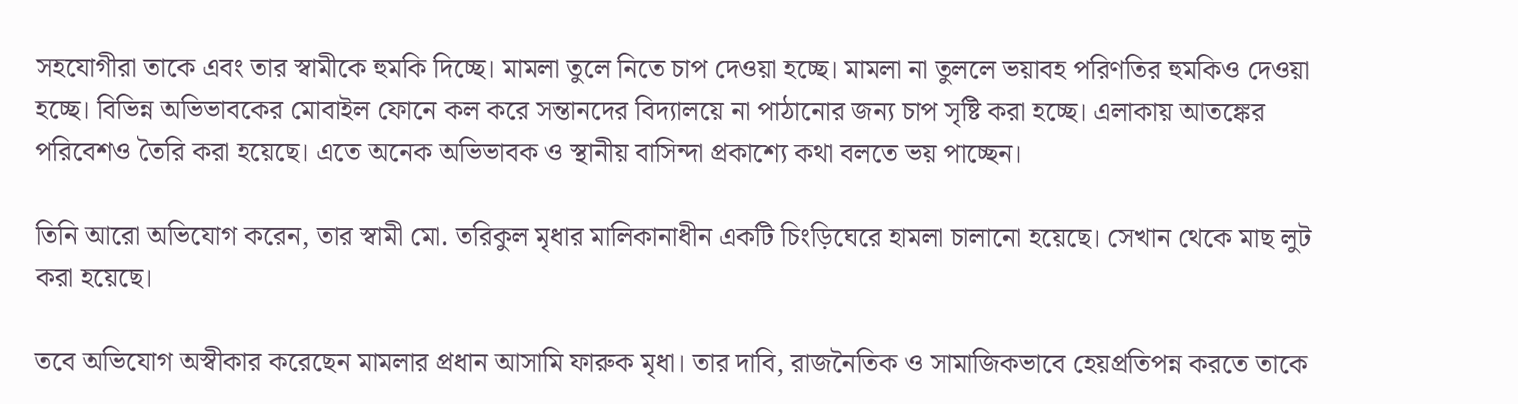সহযোগীরা তাকে এবং তার স্বামীকে হুমকি দিচ্ছে। মামলা তুলে নিতে চাপ দেওয়া হচ্ছে। মামলা না তুললে ভয়াবহ পরিণতির হুমকিও দেওয়া হচ্ছে। বিভিন্ন অভিভাবকের মোবাইল ফোনে কল করে সন্তানদের বিদ্যালয়ে না পাঠানোর জন্য চাপ সৃষ্টি করা হচ্ছে। এলাকায় আতঙ্কের পরিবেশও তৈরি করা হয়েছে। এতে অনেক অভিভাবক ও স্থানীয় বাসিন্দা প্রকাশ্যে কথা বলতে ভয় পাচ্ছেন।

তিনি আরো অভিযোগ করেন, তার স্বামী মো. তরিকুল মৃধার মালিকানাধীন একটি চিংড়িঘেরে হামলা চালানো হয়েছে। সেখান থেকে মাছ লুট করা হয়েছে।

তবে অভিযোগ অস্বীকার করেছেন মামলার প্রধান আসামি ফারুক মৃধা। তার দাবি, রাজনৈতিক ও সামাজিকভাবে হেয়প্রতিপন্ন করতে তাকে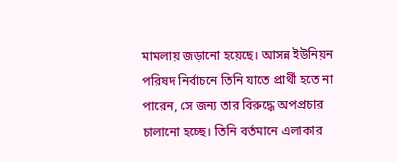মামলায় জড়ানো হয়েছে। আসন্ন ইউনিয়ন পরিষদ নির্বাচনে তিনি যাতে প্রার্থী হতে না পারেন, সে জন্য তার বিরুদ্ধে অপপ্রচার চালানো হচ্ছে। তিনি বর্তমানে এলাকার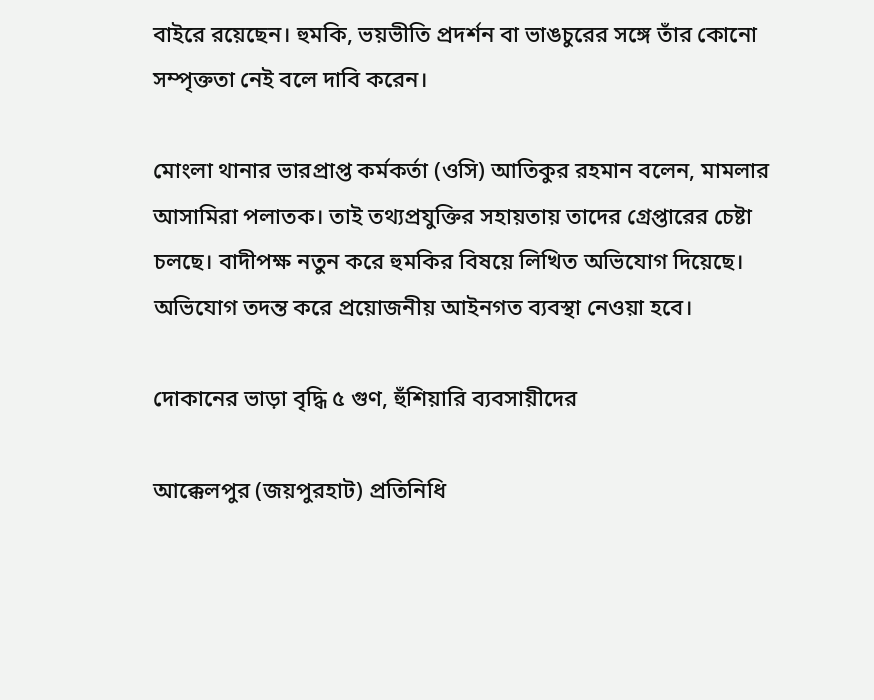বাইরে রয়েছেন। হুমকি, ভয়ভীতি প্রদর্শন বা ভাঙচুরের সঙ্গে তাঁর কোনো সম্পৃক্ততা নেই বলে দাবি করেন।

মোংলা থানার ভারপ্রাপ্ত কর্মকর্তা (ওসি) আতিকুর রহমান বলেন, মামলার আসামিরা পলাতক। তাই তথ্যপ্রযুক্তির সহায়তায় তাদের গ্রেপ্তারের চেষ্টা চলছে। বাদীপক্ষ নতুন করে হুমকির বিষয়ে লিখিত অভিযোগ দিয়েছে। অভিযোগ তদন্ত করে প্রয়োজনীয় আইনগত ব্যবস্থা নেওয়া হবে।

দোকানের ভাড়া বৃদ্ধি ৫ গুণ, হুঁশিয়ারি ব্যবসায়ীদের

আক্কেলপুর (জয়পুরহাট) প্রতিনিধি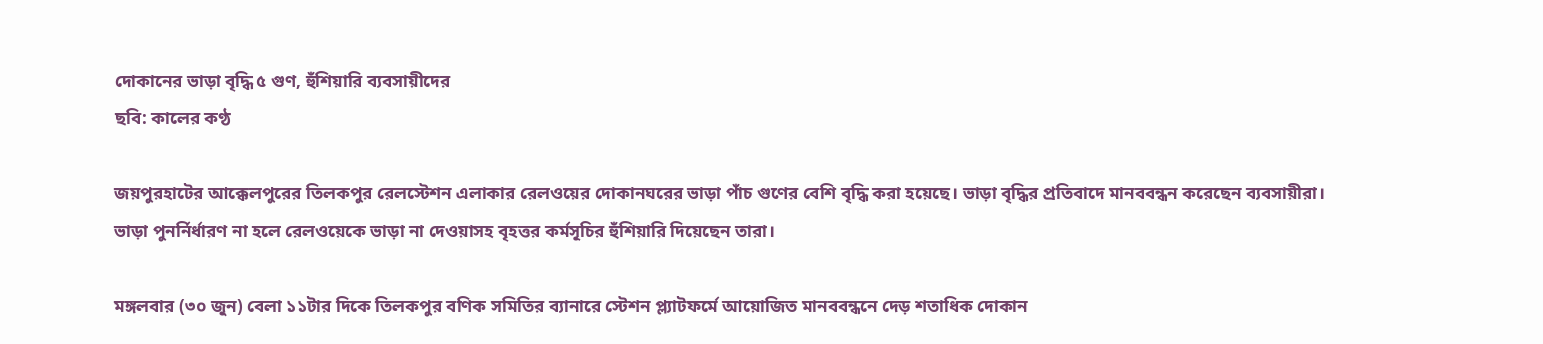দোকানের ভাড়া বৃদ্ধি ৫ গুণ, হুঁশিয়ারি ব্যবসায়ীদের
ছবি: কালের কণ্ঠ

জয়পুরহাটের আক্কেলপুরের তিলকপুর রেলস্টেশন এলাকার রেলওয়ের দোকানঘরের ভাড়া পাঁচ গুণের বেশি বৃদ্ধি করা হয়েছে। ভাড়া বৃদ্ধির প্রতিবাদে মানববন্ধন করেছেন ব্যবসায়ীরা। ভাড়া পুনর্নির্ধারণ না হলে রেলওয়েকে ভাড়া না দেওয়াসহ বৃহত্তর কর্মসূচির হুঁশিয়ারি দিয়েছেন তারা।

মঙ্গলবার (৩০ জুন) বেলা ১১টার দিকে তিলকপুর বণিক সমিতির ব্যানারে স্টেশন প্ল্যাটফর্মে আয়োজিত মানববন্ধনে দেড় শতাধিক দোকান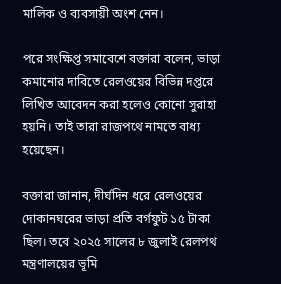মালিক ও ব্যবসায়ী অংশ নেন।

পরে সংক্ষিপ্ত সমাবেশে বক্তারা বলেন, ভাড়া কমানোর দাবিতে রেলওয়ের বিভিন্ন দপ্তরে লিখিত আবেদন করা হলেও কোনো সুরাহা হয়নি। তাই তারা রাজপথে নামতে বাধ্য হয়েছেন।

বক্তারা জানান, দীর্ঘদিন ধরে রেলওয়ের দোকানঘরের ভাড়া প্রতি বর্গফুট ১৫ টাকা ছিল। তবে ২০২৫ সালের ৮ জুলাই রেলপথ মন্ত্রণালয়ের ভূমি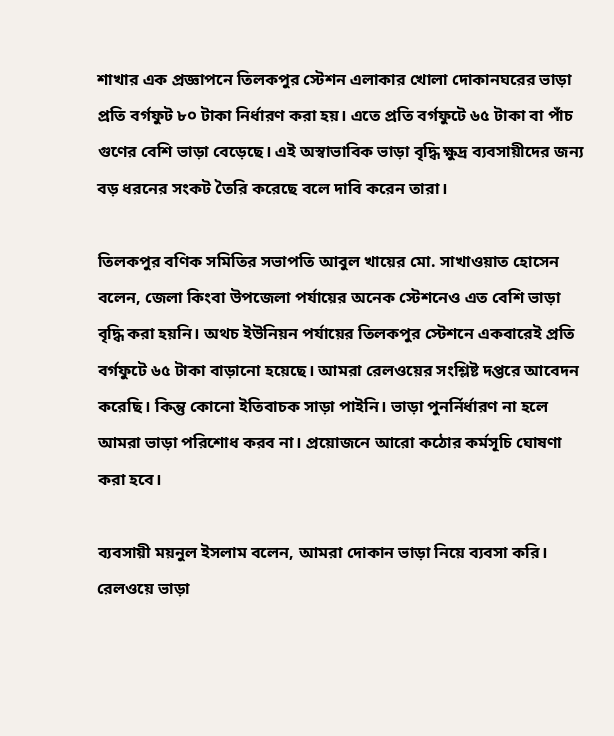শাখার এক প্রজ্ঞাপনে তিলকপুর স্টেশন এলাকার খোলা দোকানঘরের ভাড়া প্রতি বর্গফুট ৮০ টাকা নির্ধারণ করা হয়। এতে প্রতি বর্গফুটে ৬৫ টাকা বা পাঁচ গুণের বেশি ভাড়া বেড়েছে। এই অস্বাভাবিক ভাড়া বৃদ্ধি ক্ষুদ্র ব্যবসায়ীদের জন্য বড় ধরনের সংকট তৈরি করেছে বলে দাবি করেন তারা।

তিলকপুর বণিক সমিতির সভাপতি আবুল খায়ের মো. সাখাওয়াত হোসেন বলেন, জেলা কিংবা উপজেলা পর্যায়ের অনেক স্টেশনেও এত বেশি ভাড়া বৃদ্ধি করা হয়নি। অথচ ইউনিয়ন পর্যায়ের তিলকপুর স্টেশনে একবারেই প্রতি বর্গফুটে ৬৫ টাকা বাড়ানো হয়েছে। আমরা রেলওয়ের সংশ্লিষ্ট দপ্তরে আবেদন করেছি। কিন্তু কোনো ইতিবাচক সাড়া পাইনি। ভাড়া পুনর্নির্ধারণ না হলে আমরা ভাড়া পরিশোধ করব না। প্রয়োজনে আরো কঠোর কর্মসূচি ঘোষণা করা হবে।

ব্যবসায়ী ময়নুল ইসলাম বলেন, আমরা দোকান ভাড়া নিয়ে ব্যবসা করি। রেলওয়ে ভাড়া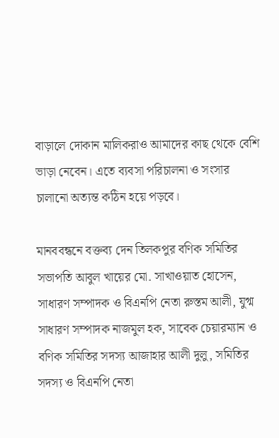বাড়ালে দোকান মালিকরাও আমাদের কাছ থেকে বেশি ভাড়া নেবেন। এতে ব্যবসা পরিচালনা ও সংসার চালানো অত্যন্ত কঠিন হয়ে পড়বে।

মানববন্ধনে বক্তব্য দেন তিলকপুর বণিক সমিতির সভাপতি আবুল খায়ের মো. সাখাওয়াত হোসেন, সাধারণ সম্পাদক ও বিএনপি নেতা রুস্তম আলী, যুগ্ম সাধারণ সম্পাদক নাজমুল হক, সাবেক চেয়ারম্যান ও বণিক সমিতির সদস্য আজাহার আলী দুলু, সমিতির সদস্য ও বিএনপি নেতা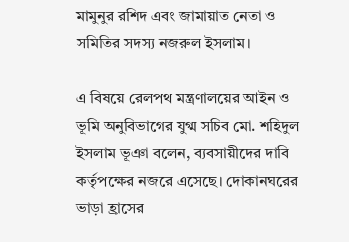মামুনুর রশিদ এবং জামায়াত নেতা ও সমিতির সদস্য নজরুল ইসলাম।

এ বিষয়ে রেলপথ মন্ত্রণালয়ের আইন ও ভূমি অনুবিভাগের যুগ্ম সচিব মো. শহিদুল ইসলাম ভূঞা বলেন, ব্যবসায়ীদের দাবি কর্তৃপক্ষের নজরে এসেছে। দোকানঘরের ভাড়া হ্রাসের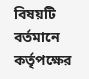বিষয়টি বর্তমানে কর্তৃপক্ষের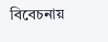বিবেচনায়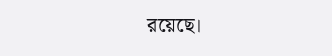রয়েছে।